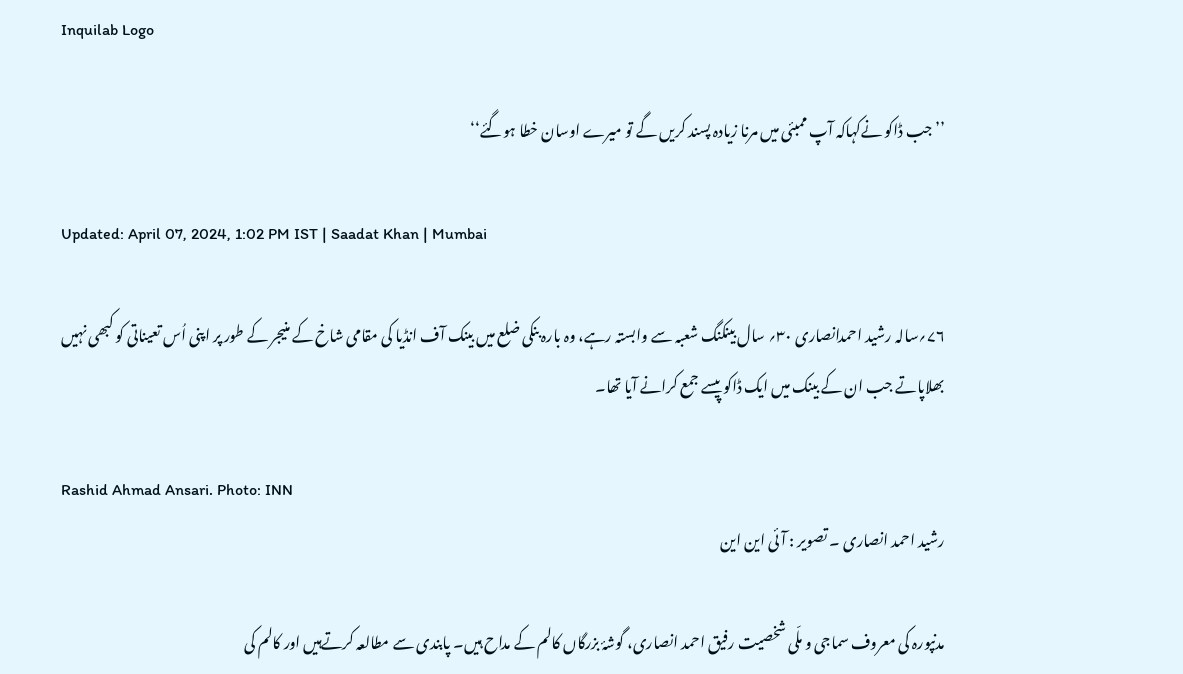Inquilab Logo

’’جب ڈاکو نےکہاکہ آپ ممبئی میں مرنا زیادہ پسند کریں گے تو میرے اوسان خطا ہوگئے‘‘

Updated: April 07, 2024, 1:02 PM IST | Saadat Khan | Mumbai

۷۶؍سالہ رشید احمدانصاری ۳۰؍ سال بینکنگ شعبہ سے وابستہ رہے، وہ بارہ بنکی ضلع میں بینک آف انڈیا کی مقامی شاخ کے منیجر کے طور پر اپنی اُس تعیناتی کو کبھی نہیں بھلاپاتے جب ان کے بینک میں ایک ڈاکو پیسے جمع کرانے آیا تھا۔

Rashid Ahmad Ansari. Photo: INN
رشید احمد انصاری ۔ تصویر : آئی این این

مدنپورہ کی معروف سماجی و ملّی شخصیت رفیق احمد انصاری، گوشۂ بزرگاں کالم کے مداح ہیں۔ پابندی سے مطالعہ کرتےہیں اور کالم کی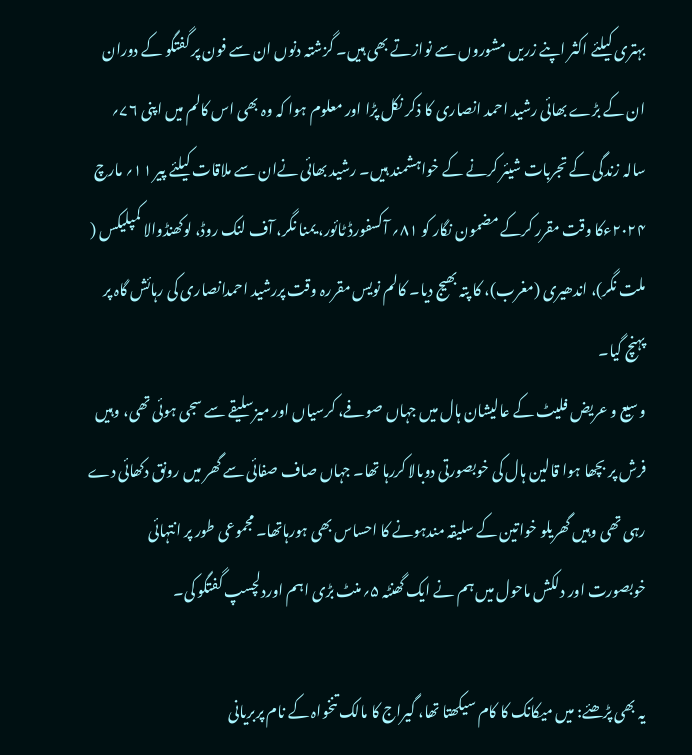بہتری کیلئے اکثر اپنے زریں مشوروں سے نوازتے بھی ہیں۔ گزشتہ دنوں ان سے فون پر گفتگو کے دوران ان کے بڑے بھائی رشید احمد انصاری کا ذکر نکل پڑا اور معلوم ہوا کہ وہ بھی اس کالم میں اپنی ۷۶؍ سالہ زندگی کے تجربات شیئر کرنے کے خواہشمند ہیں۔ رشید بھائی نےان سے ملاقات کیلئے پیر ۱۱؍ مارچ ۲۰۲۴ءکا وقت مقرر کرکے مضمون نگار کو ۸۱؍ آکسفورڈ ٹائور، یمنا نگر، آف لنک روڈ، لوکھنڈوالا کمپلیکس ( ملت نگر)، اندھیری (مغرب)، کا پتہ بھیج دیا۔ کالم نویس مقررہ وقت پررشید احمدانصاری کی رہائش گاہ پر پہنچ گیا۔
وسیع و عریض فلیٹ کے عالیشان ہال میں جہاں صوفے، کرسیاں اور میزسلیقے سے سجی ہوئی تھی، وہیں فرش پر بچھا ہوا قالین ہال کی خوبصورتی دوبالا کررہا تھا۔ جہاں صاف صفائی سے گھر میں رونق دکھائی دے رہی تھی وہیں گھریلو خواتین کے سلیقہ مندہونے کا احساس بھی ہورہاتھا۔ مجموعی طور پر انتہائی خوبصورت اور دلکش ماحول میں ہم نے ایک گھنٹہ ۵؍منٹ بڑی اہم اوردلچسپ گفتگو کی۔

یہ بھی پڑھئے: میں میکانک کا کام سیکھتا تھا، گیراج کا مالک تنخواہ کے نام پربریانی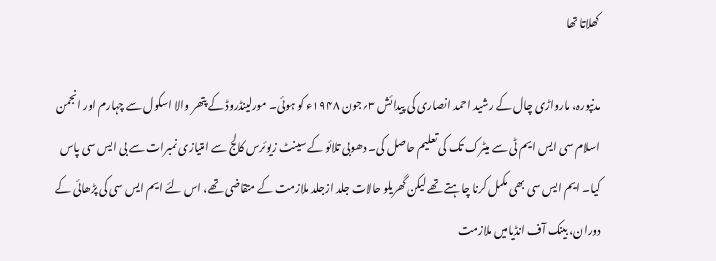کھلاتا تھا

مدنپورہ، مارواڑی چال کے رشید احمد انصاری کی پیدائش ۳؍جون ۱۹۴۸ء کو ہوئی۔ مورلینڈروڈ کے پتھر والا اسکول سے چہارم اور انجمن اسلام سی ایس ایم ٹی سے میٹرک تک کی تعلیم حاصل کی۔ دھوبی تلائو کے سینٹ زیوئرس کالج سے امتیازی نمبرات سے بی ایس سی پاس کیا۔ ایم ایس سی بھی مکمل کرنا چاہتے تھے لیکن گھریلو حالات جلد ازجلد ملازمت کے متقاضی تھے، اس لئے ایم ایس سی کی پڑھائی کے دوران، بینک آف انڈیامیں ملازمت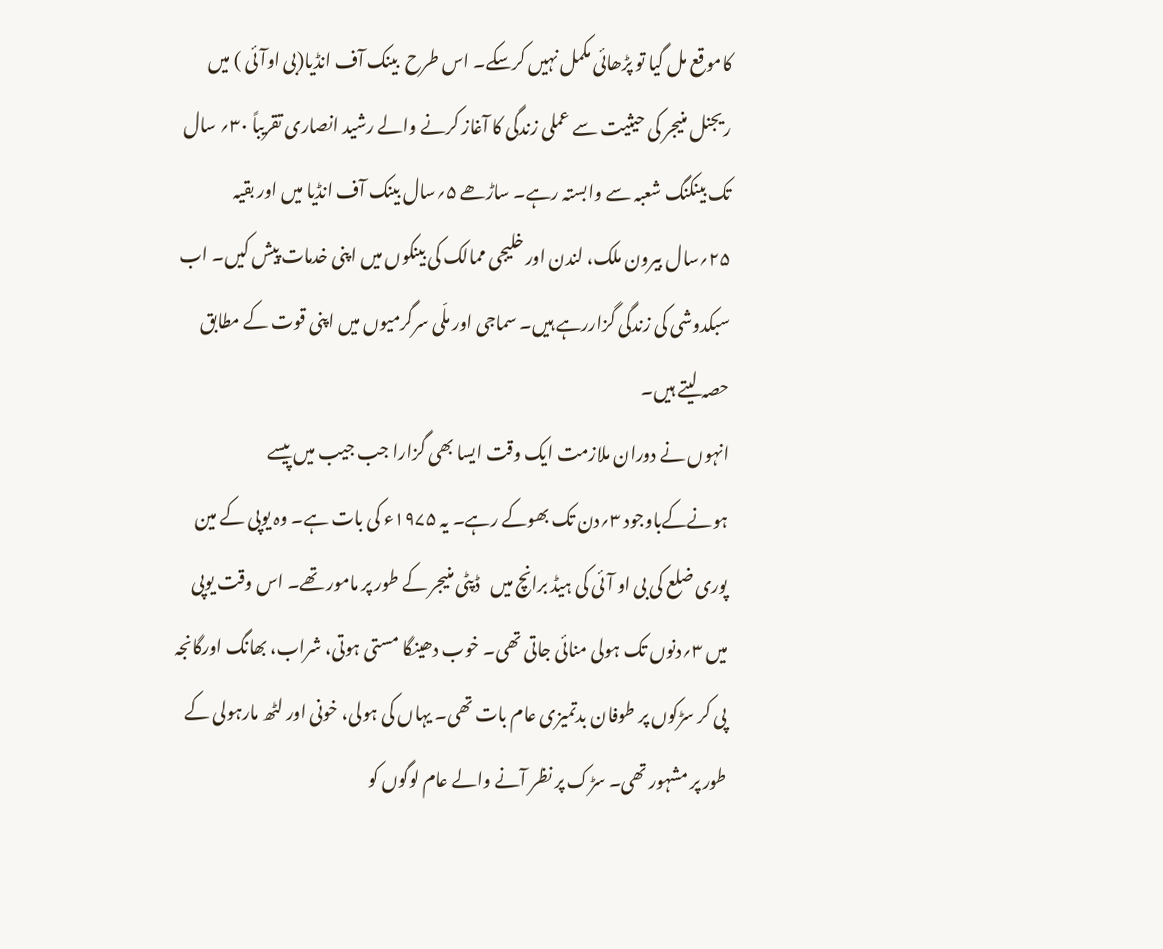کاموقع مل گیا تو پڑھائی مکمل نہیں کرسکے۔ اس طرح  بینک آف انڈیا(بی اوآئی ) میں ریجنل منیجر کی حیثیت سے عملی زندگی کا آغاز کرنے والے رشید انصاری تقریباً ۳۰؍ سال تک بینکنگ شعبہ سے وابستہ رہے۔ ساڑھے ۵؍سال بینک آف انڈیا میں اور بقیہ ۲۵؍سال بیرون ملک، لندن اور خلیجی ممالک کی بینکوں میں اپنی خدمات پیش کیں۔ اب سبکدوشی کی زندگی گزاررہے ہیں۔ سماجی اور ملّی سرگرمیوں میں اپنی قوت کے مطابق حصہ لیتے ہیں۔
انہوں نے دوران ملازمت ایک وقت ایسا بھی گزارا جب جیب میں پیسے ہونےکےباوجود ۳؍دن تک بھوکے رہے۔ یہ ۱۹۷۵ء کی بات ہے۔ وہ یوپی کے مین پوری ضلع کی بی او آئی کی ہیڈ برانچ میں   ڈپٹی منیجر کے طور پر مامور تھے۔ اس وقت یوپی میں ۳؍دنوں تک ہولی منائی جاتی تھی۔ خوب دھینگا مستی ہوتی، شراب، بھانگ اورگانجہ پی کر سڑکوں پر طوفان بدتمیزی عام بات تھی۔ یہاں کی ہولی، خونی اور لٹھ مارہولی کے طور پر مشہور تھی۔ سڑک پر نظر آنے والے عام لوگوں کو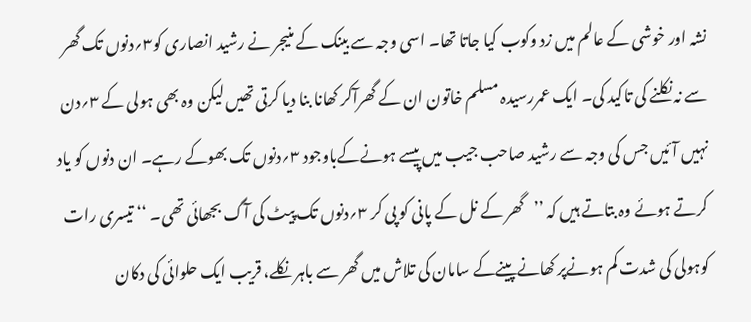نشہ اور خوشی کے عالم میں زد وکوب کیا جاتا تھا۔ اسی وجہ سے بینک کے منیجر نے رشید انصاری کو۳؍دنوں تک گھر سے نہ نکلنے کی تاکید کی۔ ایک عمررسیدہ مسلم خاتون ان کے گھرآکر کھانا بنا دیا کرتی تھیں لیکن وہ بھی ہولی کے ۳؍دن نہیں آئیں جس کی وجہ سے رشید صاحب جیب میں پیسے ہونےکےباوجود ۳؍دنوں تک بھوکے رہے۔ ان دنوں کو یاد کرتے ہوئے وہ بتاتے ہیں کہ ’’گھر کے نل کے پانی کو پی کر ۳؍دنوں تک پیٹ کی آگ بجھائی تھی۔ ‘‘ تیسری رات کوہولی کی شدت کم ہونےپر کھانےپینےکے سامان کی تلاش میں گھر سے باہر نکلے، قریب ایک حلوائی کی دکان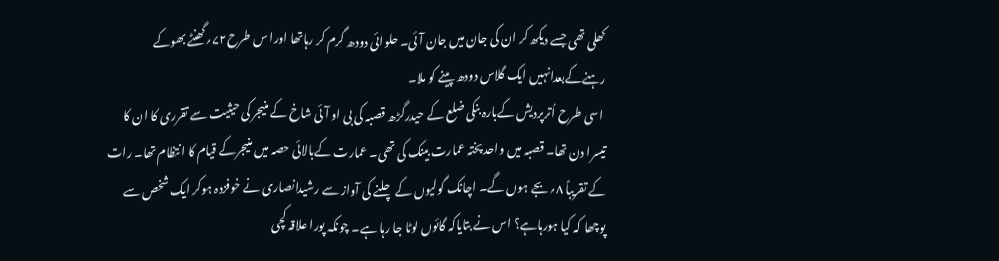کھلی تھی جسے دیکھ کر ان کی جان میں جان آئی۔ حلوائی دودھ گرم کر رہاتھا اورا س طرح۷۲؍گھنٹے بھوکے رہنےکےبعدانہیں ایک گلاس دودھ پینے کو ملا۔
 اسی طرح اُترپردیش کےبارہ بنکی ضلع کے حیدرگڑھ قصبہ کی بی او آئی شاخ کے منیجر کی حیثیت سے تقرری کا ان کا تیسرا دن تھا۔ قصبہ میں واحد پختہ عمارت بینک کی تھی۔ عمارت کےبالائی حصہ میں منیجرکے قیام کا انتظام تھا۔ رات کے تقریباً ۸؍بجے ہوں گے۔ اچانک گولیوں کے چلنے کی آواز سے رشیدانصاری نے خوفزدہ ہوکر ایک شخص سے پوچھا کہ کیا ہورہاہے؟ اس نے بتایاکہ گائوں لوٹا جا رہا ہے۔ چونکہ پورا علاقہ کچی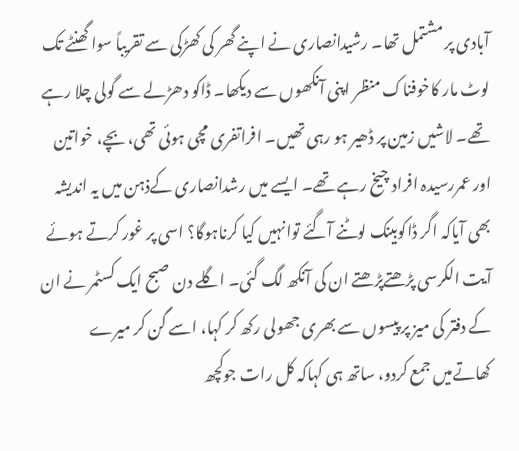آبادی پر مشتمل تھا۔ رشیدانصاری نے اپنے گھر کی کھڑکی سے تقریباً سوا گھنٹے تک لوٹ مار کاخوفناک منظر اپنی آنکھوں سے دیکھا۔ ڈاکو دھڑلے سے گولی چلا رہے تھے۔ لاشیں زمین پر ڈھیر ہو رہی تھیں۔ افراتفری مچی ہوئی تھی، بچے، خواتین اور عمررسیدہ افراد چیخ رہے تھے۔ ایسے میں رشدانصاری کےذہن میں یہ اندیشہ بھی آیاکہ اگر ڈاکوبینک لوٹنے آگئے توانہیں کیا کرناہوگا؟ اسی پر غور کرتے ہوئے آیت الکرسی پڑھتےپڑھتے ان کی آنکھ لگ گئی۔ اگلے دن صبح ایک کسٹمر نے ان کے دفتر کی میز پر پیسوں سے بھری جھولی رکھ کر کہا، اسے گن کر میرے کھاتےمیں جمع کردو، ساتھ ہی کہاکہ کل رات جوکچھ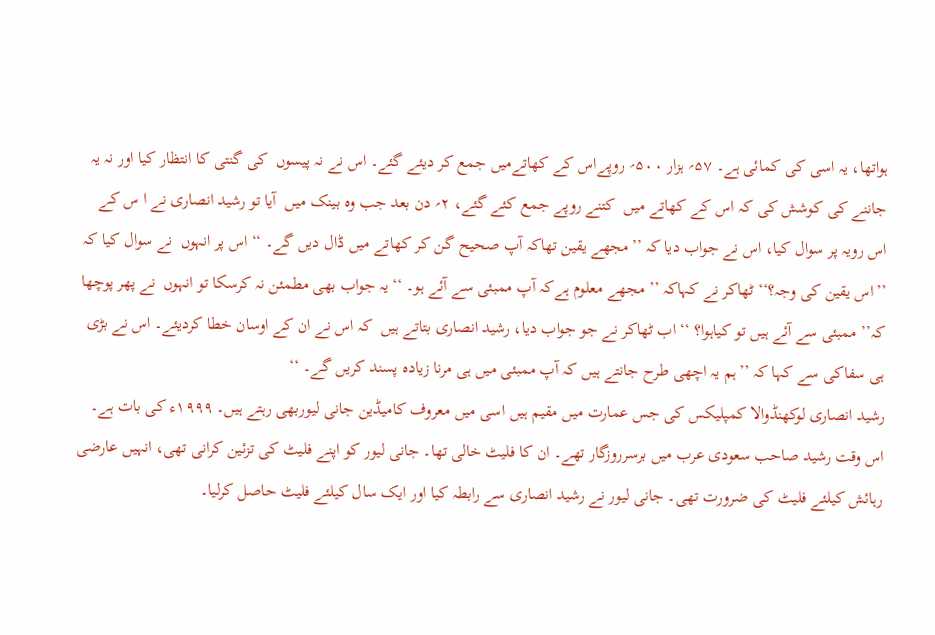ہواتھا، یہ اسی کی کمائی ہے۔ ۵۷؍ ہزار ۵۰۰؍ روپےاس کے کھاتےمیں جمع کر دیئے گئے۔ اس نے نہ پیسوں  کی گنتی کا انتظار کیا اور نہ یہ جاننے کی کوشش کی کہ اس کے کھاتے میں  کتنے روپے جمع کئے گئے، ۲؍ دن بعد جب وہ بینک میں  آیا تو رشید انصاری نے ا س کے اس رویہ پر سوال کیا، اس نے جواب دیا کہ ’’مجھے یقین تھاکہ آپ صحیح گن کر کھاتے میں ڈال دیں گے۔ ‘‘ اس پر انہوں  نے سوال کیا کہ ’’اس یقین کی وجہ؟‘‘ ٹھاکر نے کہاکہ ’’ مجھے معلوم ہےکہ آپ ممبئی سے آئے ہو۔ ‘‘ یہ جواب بھی مطمئن نہ کرسکا تو انہوں  نے پھر پوچھا کہ’’ ممبئی سے آئے ہیں تو کیاہوا؟ ‘‘ اب ٹھاکر نے جو جواب دیا، رشید انصاری بتاتے ہیں  کہ اس نے ان کے اوسان خطا کردیئے۔ اس نے بڑی ہی سفاکی سے کہا کہ ’’ہم یہ اچھی طرح جانتے ہیں کہ آپ ممبئی میں ہی مرنا زیادہ پسند کریں گے۔ ‘‘
رشید انصاری لوکھنڈوالا کمپلیکس کی جس عمارت میں مقیم ہیں اسی میں معروف کامیڈین جانی لیوربھی رہتے ہیں۔ ۱۹۹۹ء کی بات ہے۔ اس وقت رشید صاحب سعودی عرب میں برسرروزگار تھے۔ ان کا فلیٹ خالی تھا۔ جانی لیور کو اپنے فلیٹ کی تزئین کرانی تھی، انہیں عارضی رہائش کیلئے فلیٹ کی ضرورت تھی۔ جانی لیور نے رشید انصاری سے رابطہ کیا اور ایک سال کیلئے فلیٹ حاصل کرلیا۔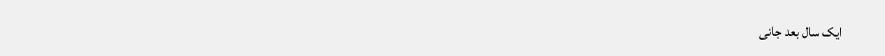ایک سال بعد جانی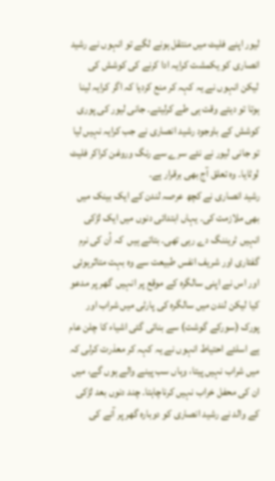لیور اپنے فلیٹ میں منتقل ہونے لگے تو انہوں نے رشید انصاری کو یکمشت کرایہ ادا کرنے کی کوشش کی لیکن انہوں نے یہ کہہ کر منع کردیا کہ اگر کرایہ لینا ہوتا تو دیتے وقت ہی طے کرلیتے۔ جانی لیور کی پوری کوشش کے باوجود رشید انصاری نے جب کرایہ نہیں لیا تو جانی لیور نے نئے سرے سے رنگ وروغن کراکر فلیٹ لوٹایا۔ وہ تعلق آج بھی برقرار ہے۔
رشید انصاری نے کچھ عرصہ لندن کے ایک بینک میں بھی ملازمت کی۔ یہاں ابتدائی دنوں میں ایک لڑکی انہیں ٹریننگ دے رہی تھی۔ بتاتے ہیں  کہ اُن کی نرم گفتاری اور شریف انفس طبیعت سے وہ بہت متاثرہوئی اور اس نے اپنی سالگرہ کے موقع پر انہیں  گھر پر مدعو کیا لیکن لندن میں سالگرہ کی پارٹی میں شراب اور پورک (سورکے گوشت) سے بنائی گئی اشیاء کا چلن عام ہے اسلئے احتیاط انہوں نے یہ کہہ کر معذرت کرلی کہ میں شراب نہیں پیتا، وہاں سب پینے والے ہوں گے، میں ان کی محفل خراب نہیں کرناچاہتا۔ چند دنوں بعد لڑکی کے والد نے رشید انصاری کو دوبارہ گھر پر آنے کی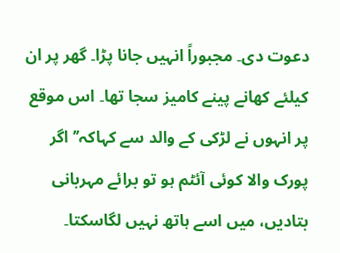دعوت دی۔ مجبوراً انہیں جانا پڑا۔ گھر پر ان کیلئے کھانے پینے کامیز سجا تھا۔ اس موقع پر انہوں نے لڑکی کے والد سے کہاکہ’’ اگر پورک والا کوئی آئٹم ہو تو برائے مہربانی بتادیں، میں اسے ہاتھ نہیں لگاسکتا۔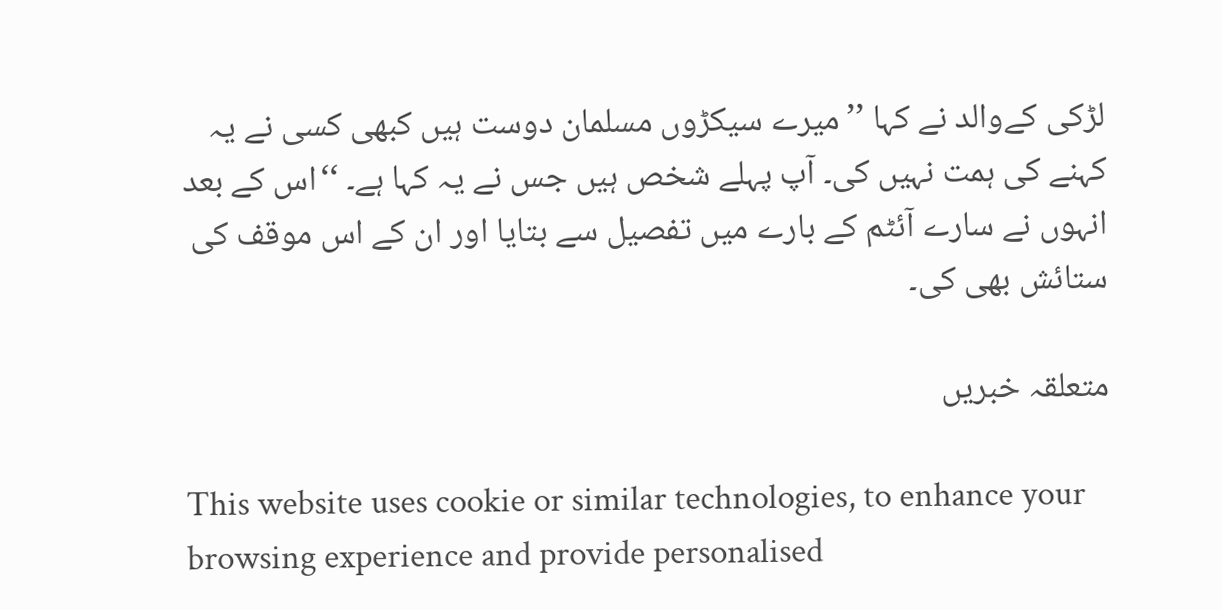لڑکی کےوالد نے کہا ’’میرے سیکڑوں مسلمان دوست ہیں کبھی کسی نے یہ کہنے کی ہمت نہیں کی۔ آپ پہلے شخص ہیں جس نے یہ کہا ہے۔ ‘‘اس کے بعد انہوں نے سارے آئٹم کے بارے میں تفصیل سے بتایا اور ان کے اس موقف کی ستائش بھی کی۔

متعلقہ خبریں

This website uses cookie or similar technologies, to enhance your browsing experience and provide personalised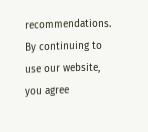recommendations. By continuing to use our website, you agree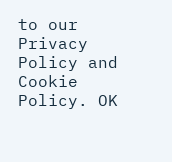to our Privacy Policy and Cookie Policy. OK